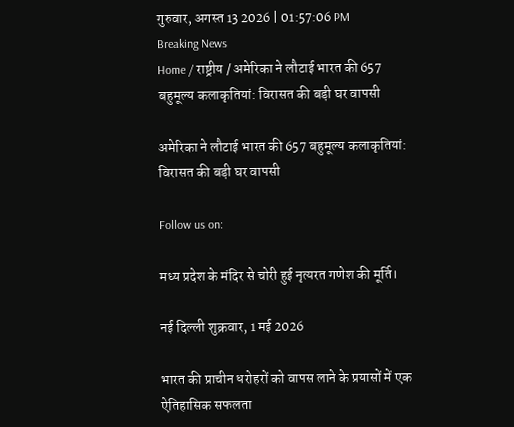गुरुवार, अगस्त 13 2026 | 01:57:06 PM
Breaking News
Home / राष्ट्रीय / अमेरिका ने लौटाई भारत की 657 बहुमूल्य कलाकृतियां: विरासत की बड़ी घर वापसी

अमेरिका ने लौटाई भारत की 657 बहुमूल्य कलाकृतियां: विरासत की बड़ी घर वापसी

Follow us on:

मध्य प्रदेश के मंदिर से चोरी हुई नृत्यरत गणेश की मूर्ति।

नई दिल्ली शुक्रवार, 1 मई 2026

भारत की प्राचीन धरोहरों को वापस लाने के प्रयासों में एक ऐतिहासिक सफलता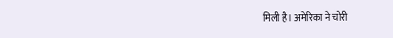मिली है। अमेरिका ने चोरी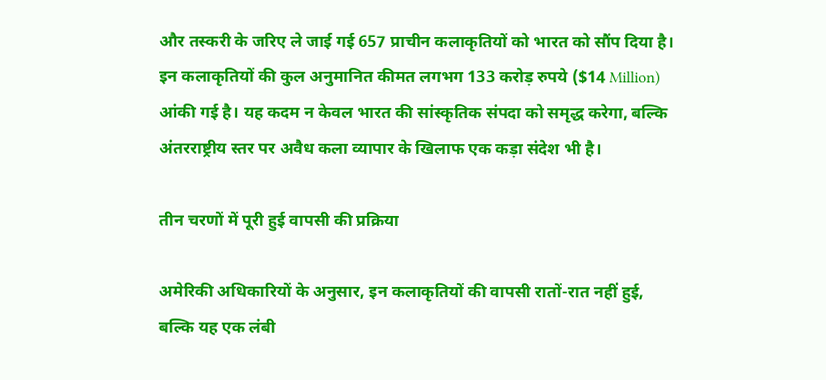और तस्करी के जरिए ले जाई गई 657 प्राचीन कलाकृतियों को भारत को सौंप दिया है। इन कलाकृतियों की कुल अनुमानित कीमत लगभग 133 करोड़ रुपये ($14 Million) आंकी गई है। यह कदम न केवल भारत की सांस्कृतिक संपदा को समृद्ध करेगा, बल्कि अंतरराष्ट्रीय स्तर पर अवैध कला व्यापार के खिलाफ एक कड़ा संदेश भी है।

तीन चरणों में पूरी हुई वापसी की प्रक्रिया

अमेरिकी अधिकारियों के अनुसार, इन कलाकृतियों की वापसी रातों-रात नहीं हुई, बल्कि यह एक लंबी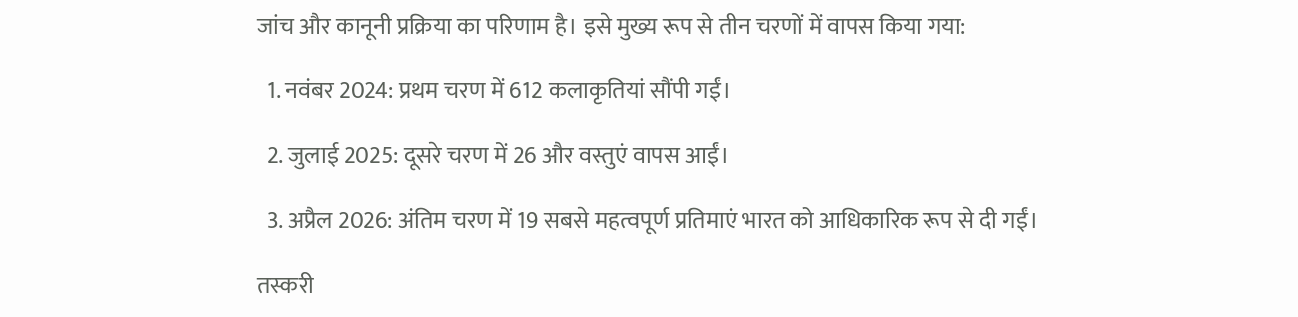जांच और कानूनी प्रक्रिया का परिणाम है। इसे मुख्य रूप से तीन चरणों में वापस किया गया:

  1. नवंबर 2024: प्रथम चरण में 612 कलाकृतियां सौंपी गईं।

  2. जुलाई 2025: दूसरे चरण में 26 और वस्तुएं वापस आईं।

  3. अप्रैल 2026: अंतिम चरण में 19 सबसे महत्वपूर्ण प्रतिमाएं भारत को आधिकारिक रूप से दी गईं।

तस्करी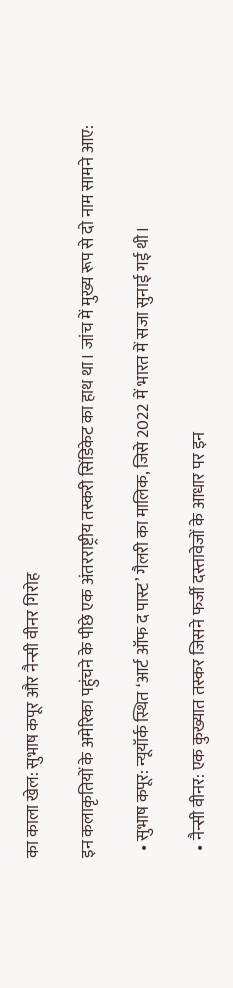का काला खेल: सुभाष कपूर और नैन्सी वीनर गिरोह

इन कलाकृतियों के अमेरिका पहुंचने के पीछे एक अंतरराष्ट्रीय तस्करी सिंडिकेट का हाथ था। जांच में मुख्य रूप से दो नाम सामने आए:

  • सुभाष कपूर: न्यूयॉर्क स्थित ‘आर्ट ऑफ द पास्ट’ गैलरी का मालिक, जिसे 2022 में भारत में सजा सुनाई गई थी।

  • नैन्सी वीनर: एक कुख्यात तस्कर जिसने फर्जी दस्तावेजों के आधार पर इन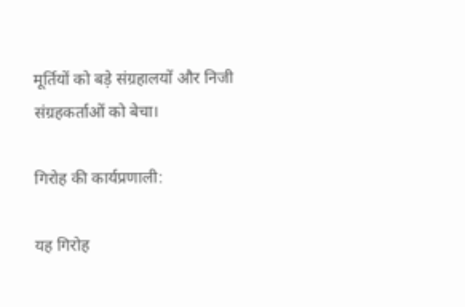मूर्तियों को बड़े संग्रहालयों और निजी संग्रहकर्ताओं को बेचा।

गिरोह की कार्यप्रणाली:

यह गिरोह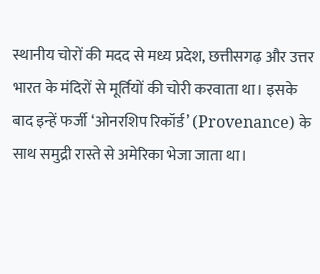स्थानीय चोरों की मदद से मध्य प्रदेश, छत्तीसगढ़ और उत्तर भारत के मंदिरों से मूर्तियों की चोरी करवाता था। इसके बाद इन्हें फर्जी ‘ओनरशिप रिकॉर्ड’ (Provenance) के साथ समुद्री रास्ते से अमेरिका भेजा जाता था।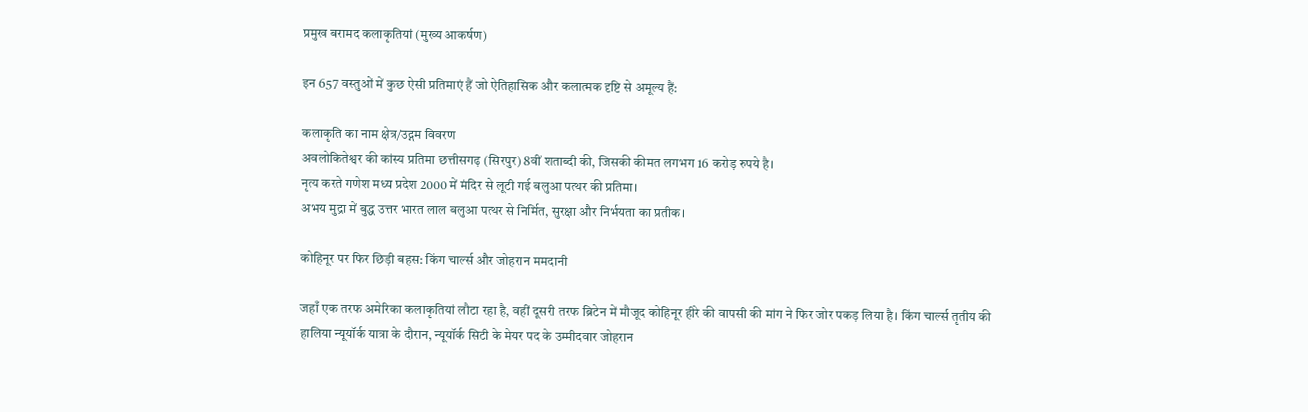प्रमुख बरामद कलाकृतियां (मुख्य आकर्षण)

इन 657 वस्तुओं में कुछ ऐसी प्रतिमाएं हैं जो ऐतिहासिक और कलात्मक दृष्टि से अमूल्य हैं:

कलाकृति का नाम क्षेत्र/उद्गम विवरण
अवलोकितेश्वर की कांस्य प्रतिमा छत्तीसगढ़ (सिरपुर) 8वीं शताब्दी की, जिसकी कीमत लगभग 16 करोड़ रुपये है।
नृत्य करते गणेश मध्य प्रदेश 2000 में मंदिर से लूटी गई बलुआ पत्थर की प्रतिमा।
अभय मुद्रा में बुद्ध उत्तर भारत लाल बलुआ पत्थर से निर्मित, सुरक्षा और निर्भयता का प्रतीक।

कोहिनूर पर फिर छिड़ी बहस: किंग चार्ल्स और जोहरान ममदानी

जहाँ एक तरफ अमेरिका कलाकृतियां लौटा रहा है, वहीं दूसरी तरफ ब्रिटेन में मौजूद कोहिनूर हीरे की वापसी की मांग ने फिर जोर पकड़ लिया है। किंग चार्ल्स तृतीय की हालिया न्यूयॉर्क यात्रा के दौरान, न्यूयॉर्क सिटी के मेयर पद के उम्मीदवार जोहरान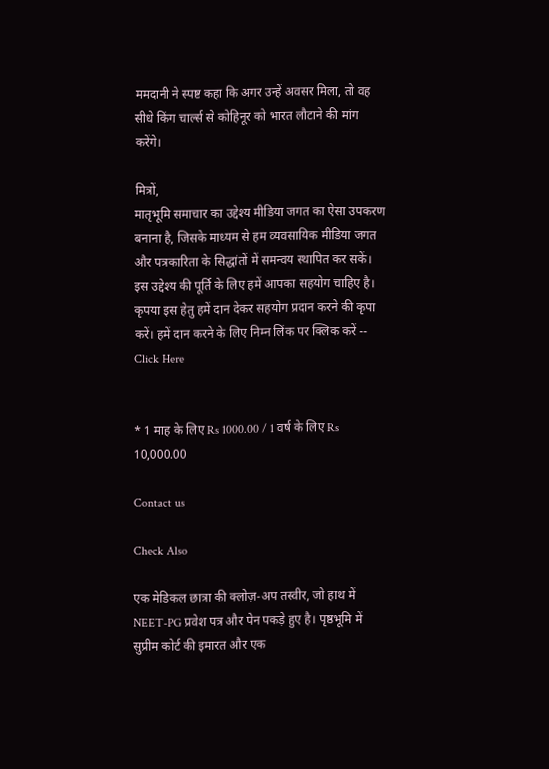ममदानी ने स्पष्ट कहा कि अगर उन्हें अवसर मिला, तो वह सीधे किंग चार्ल्स से कोहिनूर को भारत लौटाने की मांग करेंगे।

मित्रों,
मातृभूमि समाचार का उद्देश्य मीडिया जगत का ऐसा उपकरण बनाना है, जिसके माध्यम से हम व्यवसायिक मीडिया जगत और पत्रकारिता के सिद्धांतों में समन्वय स्थापित कर सकें। इस उद्देश्य की पूर्ति के लिए हमें आपका सहयोग चाहिए है। कृपया इस हेतु हमें दान देकर सहयोग प्रदान करने की कृपा करें। हमें दान करने के लिए निम्न लिंक पर क्लिक करें -- Click Here


* 1 माह के लिए Rs 1000.00 / 1 वर्ष के लिए Rs 10,000.00

Contact us

Check Also

एक मेडिकल छात्रा की क्लोज़-अप तस्वीर, जो हाथ में NEET-PG प्रवेश पत्र और पेन पकड़े हुए है। पृष्ठभूमि में सुप्रीम कोर्ट की इमारत और एक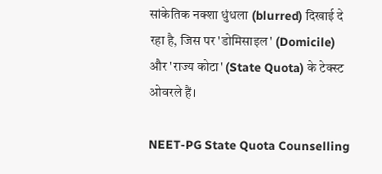सांकेतिक नक्शा धुंधला (blurred) दिखाई दे रहा है, जिस पर 'डोमिसाइल' (Domicile) और 'राज्य कोटा' (State Quota) के टेक्स्ट ओवरले हैं।

NEET-PG State Quota Counselling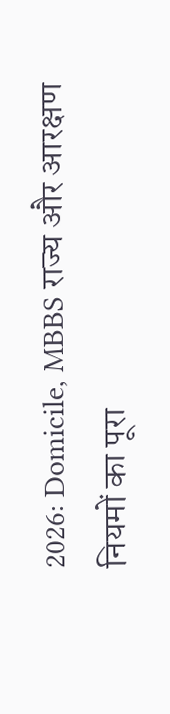2026: Domicile, MBBS राज्य और आरक्षण नियमों का पूरा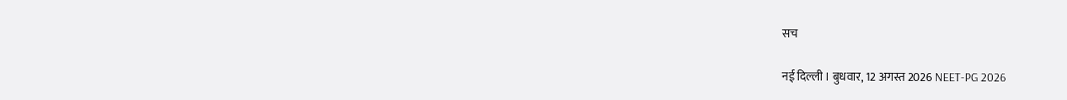सच

नई दिल्ली । बुधवार, 12 अगस्त 2026 NEET-PG 2026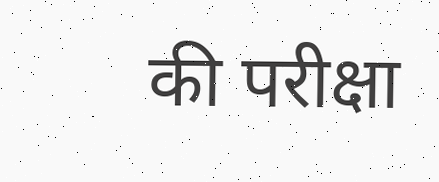की परीक्षा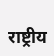राष्ट्रीय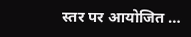स्तर पर आयोजित …